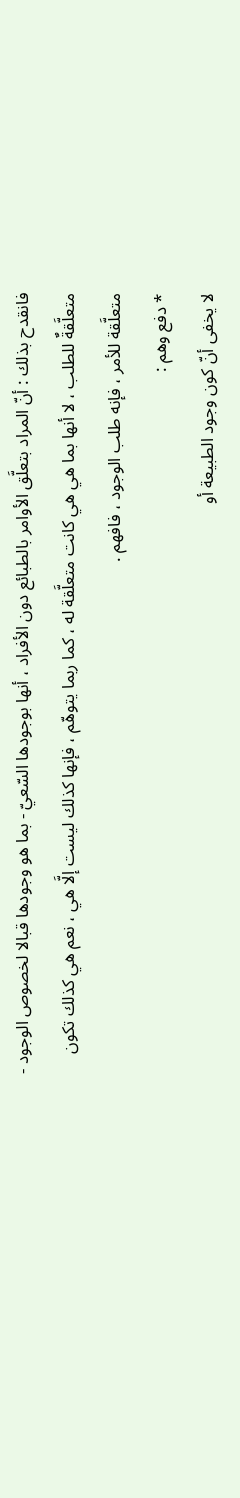فانقدح بذلك : أنّ المراد بتعلَّق الأوامر بالطبائع دون الأفراد ، أنها بوجودها السّعيّ - بما هو وجودها قبالا لخصوص الوجود - متعلَّقةٌ للطلب ، لا أنها بما هي هي كانت متعلَّقة له ، كما ربما يتوهّم ، فإنها كذلك ليست إلَّا هي ، نعم هي كذلك تكون متعلَّقة للأمر ، فإنه طلب الوجود ، فافهم .
* دفع وهم :
لا يخفى أنّ كون وجود الطبيعة أو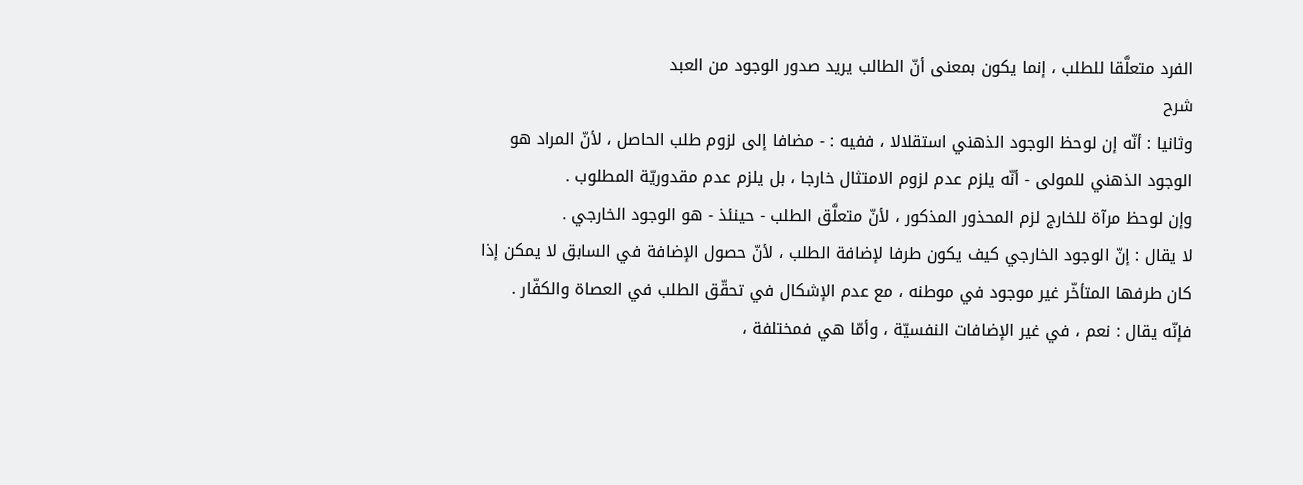الفرد متعلَّقا للطلب ، إنما يكون بمعنى أنّ الطالب يريد صدور الوجود من العبد
شرح
وثانيا : أنّه إن لوحظ الوجود الذهني استقلالا ، ففيه : - مضافا إلى لزوم طلب الحاصل ، لأنّ المراد هو الوجود الذهني للمولى - أنّه يلزم عدم لزوم الامتثال خارجا ، بل يلزم عدم مقدوريّة المطلوب .
وإن لوحظ مرآة للخارج لزم المحذور المذكور ، لأنّ متعلَّق الطلب - حينئذ - هو الوجود الخارجي .
لا يقال : إنّ الوجود الخارجي كيف يكون طرفا لإضافة الطلب ، لأنّ حصول الإضافة في السابق لا يمكن إذا كان طرفها المتأخّر غير موجود في موطنه ، مع عدم الإشكال في تحقّق الطلب في العصاة والكفّار .
فإنّه يقال : نعم ، في غير الإضافات النفسيّة ، وأمّا هي فمختلفة ،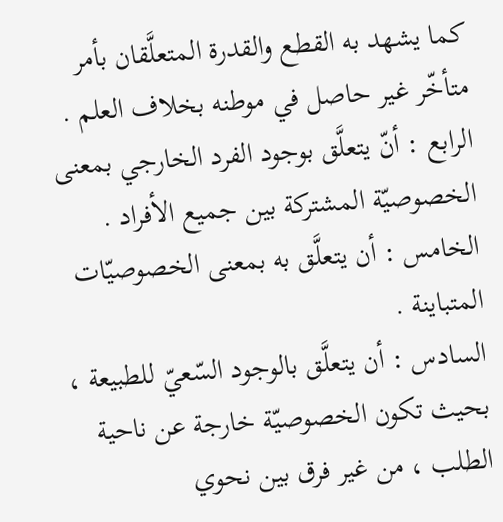كما يشهد به القطع والقدرة المتعلَّقان بأمر متأخّر غير حاصل في موطنه بخلاف العلم .
الرابع : أنّ يتعلَّق بوجود الفرد الخارجي بمعنى الخصوصيّة المشتركة بين جميع الأفراد .
الخامس : أن يتعلَّق به بمعنى الخصوصيّات المتباينة .
السادس : أن يتعلَّق بالوجود السّعيّ للطبيعة ، بحيث تكون الخصوصيّة خارجة عن ناحية الطلب ، من غير فرق بين نحوي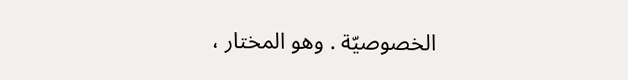الخصوصيّة . وهو المختار ،